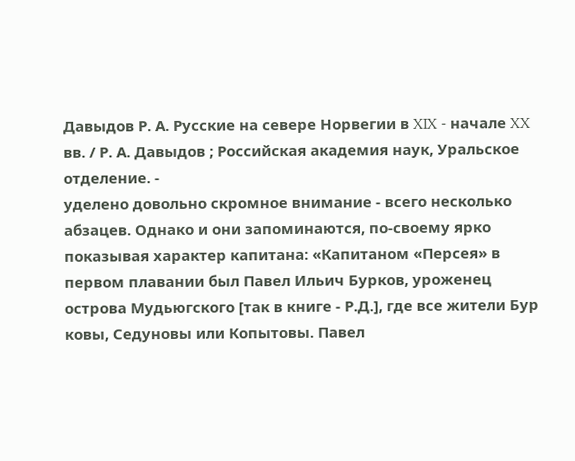Давыдов Р. А. Русские на севере Норвегии в XIX - начале XX вв. / Р. А. Давыдов ; Российская академия наук, Уральское отделение. -
уделено довольно скромное внимание - всего несколько абзацев. Однако и они запоминаются, по-своему ярко показывая характер капитана: «Капитаном «Персея» в первом плавании был Павел Ильич Бурков, уроженец острова Мудьюгского [так в книге - Р.Д.], где все жители Бур ковы, Седуновы или Копытовы. Павел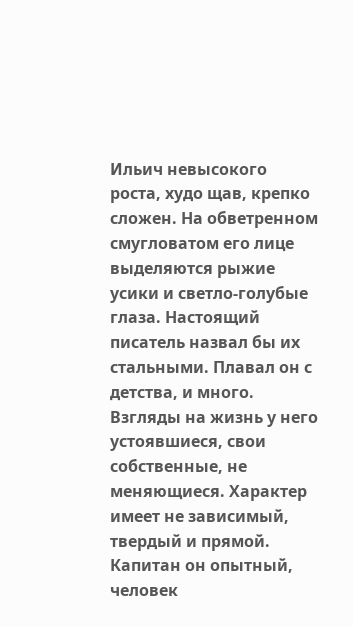Ильич невысокого роста, худо щав, крепко сложен. На обветренном смугловатом его лице выделяются рыжие усики и светло-голубые глаза. Настоящий писатель назвал бы их стальными. Плавал он с детства, и много. Взгляды на жизнь у него устоявшиеся, свои собственные, не меняющиеся. Характер имеет не зависимый, твердый и прямой. Капитан он опытный, человек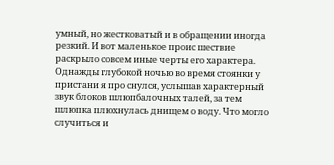умный, но жестковатый и в обращении иногда резкий. И вот маленькое проис шествие раскрыло совсем иные черты его характера. Однажды глубокой ночью во время стоянки у пристани я про снулся, услышав характерный звук блоков шлюпбалочных талей, за тем шлюпка плюхнулась днищем о воду. Что могло случиться и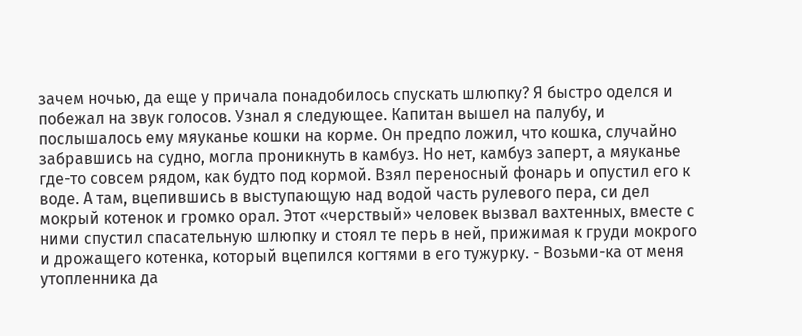зачем ночью, да еще у причала понадобилось спускать шлюпку? Я быстро оделся и побежал на звук голосов. Узнал я следующее. Капитан вышел на палубу, и послышалось ему мяуканье кошки на корме. Он предпо ложил, что кошка, случайно забравшись на судно, могла проникнуть в камбуз. Но нет, камбуз заперт, а мяуканье где-то совсем рядом, как будто под кормой. Взял переносный фонарь и опустил его к воде. А там, вцепившись в выступающую над водой часть рулевого пера, си дел мокрый котенок и громко орал. Этот «черствый» человек вызвал вахтенных, вместе с ними спустил спасательную шлюпку и стоял те перь в ней, прижимая к груди мокрого и дрожащего котенка, который вцепился когтями в его тужурку. - Возьми-ка от меня утопленника да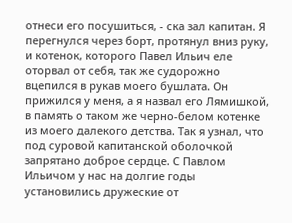отнеси его посушиться, - ска зал капитан. Я перегнулся через борт, протянул вниз руку, и котенок, которого Павел Ильич еле оторвал от себя, так же судорожно вцепился в рукав моего бушлата. Он прижился у меня, а я назвал его Лямишкой, в память о таком же черно-белом котенке из моего далекого детства. Так я узнал, что под суровой капитанской оболочкой запрятано доброе сердце. С Павлом Ильичом у нас на долгие годы установились дружеские от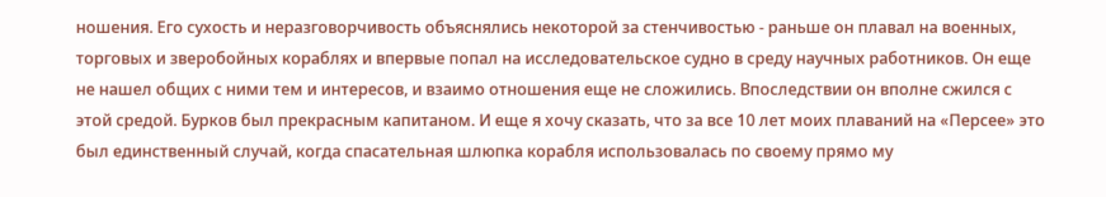ношения. Его сухость и неразговорчивость объяснялись некоторой за стенчивостью - раньше он плавал на военных, торговых и зверобойных кораблях и впервые попал на исследовательское судно в среду научных работников. Он еще не нашел общих с ними тем и интересов, и взаимо отношения еще не сложились. Впоследствии он вполне сжился с этой средой. Бурков был прекрасным капитаном. И еще я хочу сказать, что за все 10 лет моих плаваний на «Персее» это был единственный случай, когда спасательная шлюпка корабля использовалась по своему прямо му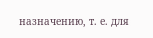назначению, т. е. для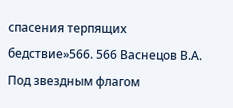спасения терпящих бедствие»566. 566 Васнецов В.А. Под звездным флагом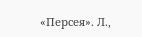«Персея». Л.,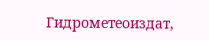Гидрометеоиздат,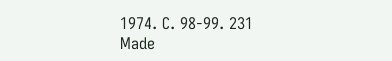1974. C. 98-99. 231
Made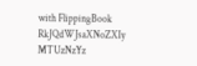with FlippingBook
RkJQdWJsaXNoZXIy MTUzNzYz